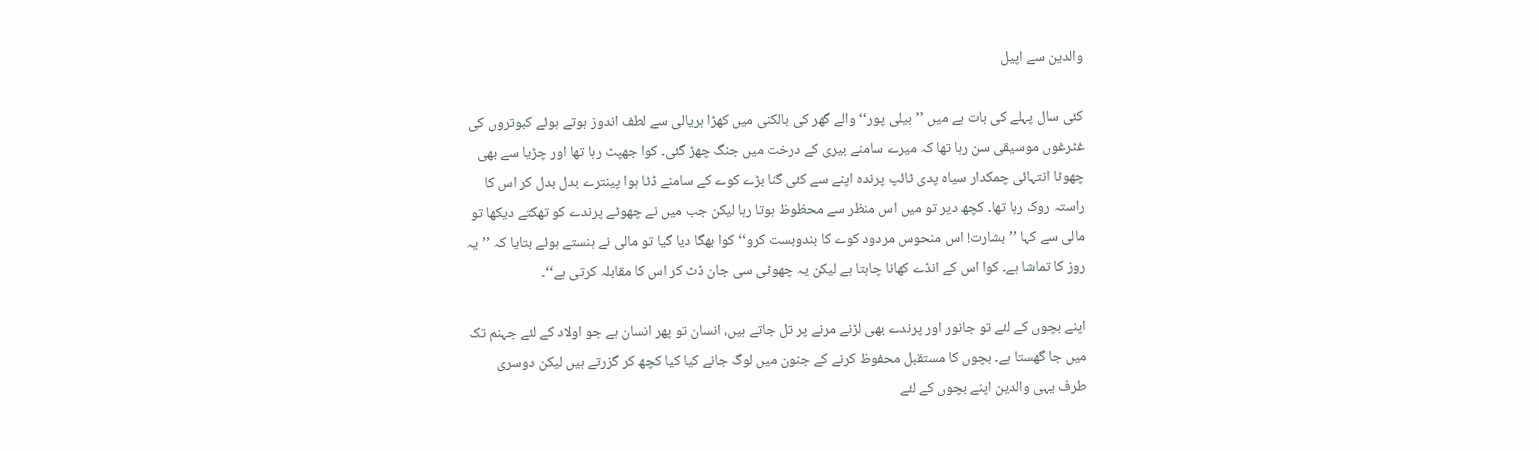والدین سے اپیل

کئی سال پہلے کی بات ہے میں ’’بیلی پور‘‘ والے گھر کی بالکنی میں کھڑا ہریالی سے لطف اندوز ہوتے ہوئے کبوتروں کی غٹرغوں موسیقی سن رہا تھا کہ میرے سامنے بیری کے درخت میں جنگ چھڑ گئی۔ کوا جھپٹ رہا تھا اور چڑیا سے بھی چھوٹا انتہائی چمکدار سیاہ پدی ٹائپ پرندہ اپنے سے کئی گنا بڑے کوے کے سامنے ڈٹا ہوا پینترے بدل بدل کر اس کا راستہ روک رہا تھا۔ کچھ دیر تو میں اس منظر سے محظوظ ہوتا رہا لیکن جب میں نے چھوٹے پرندے کو تھکتے دیکھا تو مالی سے کہا ’’بشارت! اس منحوس مردود کوے کا بندوبست کرو‘‘ کوا بھگا دیا گیا تو مالی نے ہنستے ہوئے بتایا کہ ’’یہ روز کا تماشا ہے۔ کوا اس کے انڈے کھانا چاہتا ہے لیکن یہ چھوٹی سی جان ڈٹ کر اس کا مقابلہ کرتی ہے‘‘۔

اپنے بچوں کے لئے تو جانور اور پرندے بھی لڑنے مرنے پر تل جاتے ہیں، انسان تو پھر انسان ہے جو اولاد کے لئے جہنم تک میں جا گھستا ہے۔ بچوں کا مستقبل محفوظ کرنے کے جنون میں لوگ جانے کیا کیا کچھ کر گزرتے ہیں لیکن دوسری طرف یہی والدین اپنے بچوں کے لئے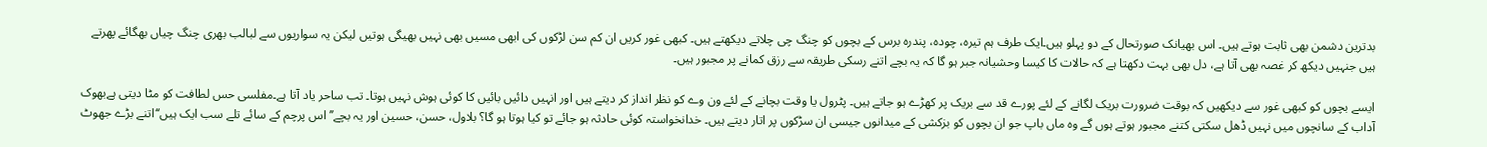بدترین دشمن بھی ثابت ہوتے ہیں۔ اس بھیانک صورتحال کے دو پہلو ہیں۔ایک طرف ہم تیرہ، چودہ، پندرہ برس کے بچوں کو چنگ چی چلاتے دیکھتے ہیں۔ کبھی غور کریں ان کم سن لڑکوں کی ابھی مسیں بھی نہیں بھیگی ہوتیں لیکن یہ سواریوں سے لبالب بھری چنگ چیاں بھگائے پھرتے ہیں جنہیں دیکھ کر غصہ بھی آتا ہے، دل بھی بہت دکھتا ہے کہ حالات کا کیسا وحشیانہ جبر ہو گا کہ یہ بچے اتنے رسکی طریقہ سے رزق کمانے پر مجبور ہیں۔

ایسے بچوں کو کبھی غور سے دیکھیں کہ بوقت ضرورت بریک لگانے کے لئے پورے قد سے بریک پر کھڑے ہو جاتے ہیں۔ پٹرول یا وقت بچانے کے لئے ون وے کو نظر انداز کر دیتے ہیں اور انہیں دائیں بائیں کا کوئی ہوش نہیں ہوتا۔ تب ساحر یاد آتا ہے۔مفلسی حس لطافت کو مٹا دیتی ہےبھوک آداب کے سانچوں میں نہیں ڈھل سکتی کتنے مجبور ہوتے ہوں گے وہ ماں باپ جو ان بچوں کو بزکشی کے میدانوں جیسی ان سڑکوں پر اتار دیتے ہیں۔ خدانخواستہ کوئی حادثہ ہو جائے تو کیا ہوتا ہو گا؟ بلاول، حسن، حسین اور یہ بچے’’اس پرچم کے سائے تلے سب ایک ہیں‘‘اتنے بڑے جھوٹ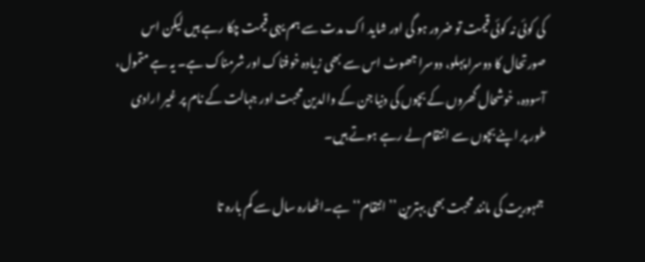کی کوئی نہ کوئی قیمت تو ضرور ہو گی اور شاید اک مدت سے ہم یہی قیمت چکا رہے ہیں لیکن اس صورتحال کا دوسرا پہلو، دوسرا جھوٹ اس سے بھی زیادہ خوفناک اور شرمناک ہے۔ یہ ہے متمول، آسودہ، خوشحال گھروں کے بچوں کی دنیا جن کے والدین محبت اور جہالت کے نام پر غیر ارادی طور پر اپنے بچوں سے انتقام لے رہے ہوتے ہیں۔

جمہوریت کی مانند محبت بھی بہترین ’’انتقام‘‘ ہے۔اٹھارہ سال سے کم بارہ تا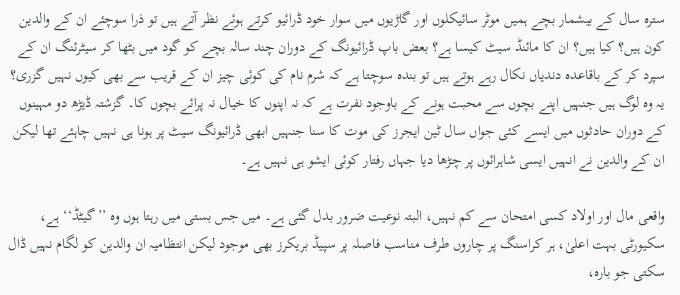سترہ سال کے بیشمار بچے ہمیں موٹر سائیکلوں اور گاڑیوں میں سوار خود ڈرائیو کرتے ہوئے نظر آتے ہیں تو ذرا سوچئے ان کے والدین کون ہیں؟ کیا ہیں؟ ان کا مائنڈ سیٹ کیسا ہے؟ بعض باپ ڈرائیونگ کے دوران چند سالہ بچے کو گود میں بٹھا کر سیٹرئنگ ان کے سپرد کر کے باقاعدہ دندیاں نکال رہے ہوتے ہیں تو بندہ سوچتا ہے کہ شرم نام کی کوئی چیز ان کے قریب سے بھی کیوں نہیں گزری؟ یہ وہ لوگ ہیں جنہیں اپنے بچوں سے محبت ہونے کے باوجود نفرت ہے کہ نہ اپنوں کا خیال نہ پرائے بچوں کا۔ گزشتہ ڈیڑھ دو مہینوں کے دوران حادثوں میں ایسے کئی جواں سال ٹین ایجرز کی موت کا سنا جنہیں ابھی ڈرائیونگ سیٹ پر ہونا ہی نہیں چاہئے تھا لیکن ان کے والدین نے انہیں ایسی شاہرائوں پر چڑھا دیا جہاں رفتار کوئی ایشو ہی نہیں ہے۔

واقعی مال اور اولاد کسی امتحان سے کم نہیں، البتہ نوعیت ضرور بدل گئی ہے۔ میں جس بستی میں رہتا ہوں وہ ’’گیٹڈ‘‘ ہے، سکیورٹی بہت اعلیٰ، ہر کراسنگ پر چاروں طرف مناسب فاصلہ پر سپیڈ بریکرز بھی موجود لیکن انتظامیہ ان والدین کو لگام نہیں ڈال سکتی جو بارہ،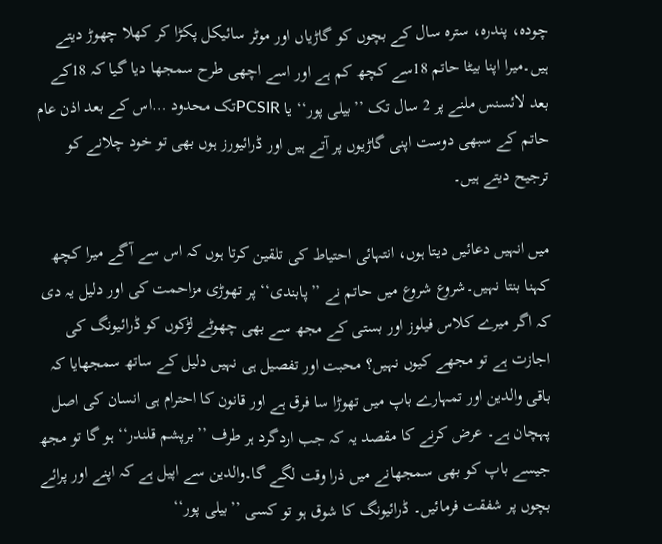چودہ، پندرہ، سترہ سال کے بچوں کو گاڑیاں اور موٹر سائیکل پکڑا کر کھلا چھوڑ دیتے ہیں۔میرا اپنا بیٹا حاتم 18سے کچھ کم ہے اور اسے اچھی طرح سمجھا دیا گیا کہ 18کے بعد لائسنس ملنے پر 2 سال تک ’’بیلی پور‘‘ یا PCSIRتک محدود …اس کے بعد اذن عام حاتم کے سبھی دوست اپنی گاڑیوں پر آتے ہیں اور ڈرائیورز ہوں بھی تو خود چلانے کو ترجیح دیتے ہیں۔

میں انہیں دعائیں دیتا ہوں، انتہائی احتیاط کی تلقین کرتا ہوں کہ اس سے آگے میرا کچھ کہنا بنتا نہیں۔شروع شروع میں حاتم نے ’’پابندی‘‘ پر تھوڑی مزاحمت کی اور دلیل یہ دی کہ اگر میرے کلاس فیلوز اور بستی کے مجھ سے بھی چھوٹے لڑکوں کو ڈرائیونگ کی اجازت ہے تو مجھے کیوں نہیں؟ محبت اور تفصیل ہی نہیں دلیل کے ساتھ سمجھایا کہ باقی والدین اور تمہارے باپ میں تھوڑا سا فرق ہے اور قانون کا احترام ہی انسان کی اصل پہچان ہے۔ عرض کرنے کا مقصد یہ کہ جب اردگرد ہر طرف ’’برپشم قلندر‘‘ ہو گا تو مجھ جیسے باپ کو بھی سمجھانے میں ذرا وقت لگے گا۔والدین سے اپیل ہے کہ اپنے اور پرائے بچوں پر شفقت فرمائیں۔ ڈرائیونگ کا شوق ہو تو کسی ’’بیلی پور‘‘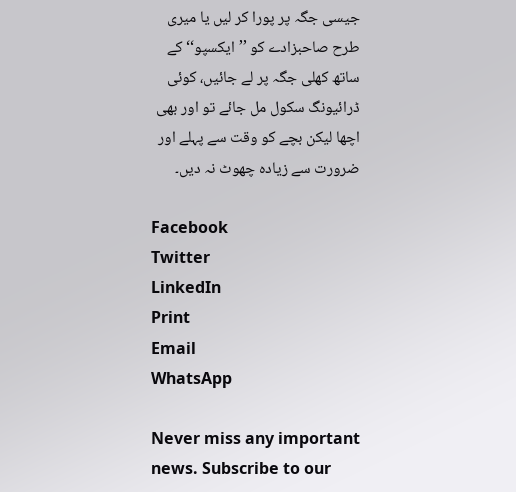جیسی جگہ پر پورا کر لیں یا میری طرح صاحبزادے کو ’’ایکسپو‘‘ کے ساتھ کھلی جگہ پر لے جائیں، کوئی ڈرائیونگ سکول مل جائے تو اور بھی اچھا لیکن بچے کو وقت سے پہلے اور ضرورت سے زیادہ چھوٹ نہ دیں۔

Facebook
Twitter
LinkedIn
Print
Email
WhatsApp

Never miss any important news. Subscribe to our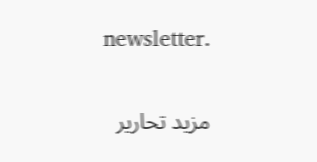newsletter.

مزید تحاریر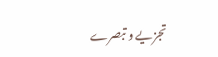تجزیے و تبصرے